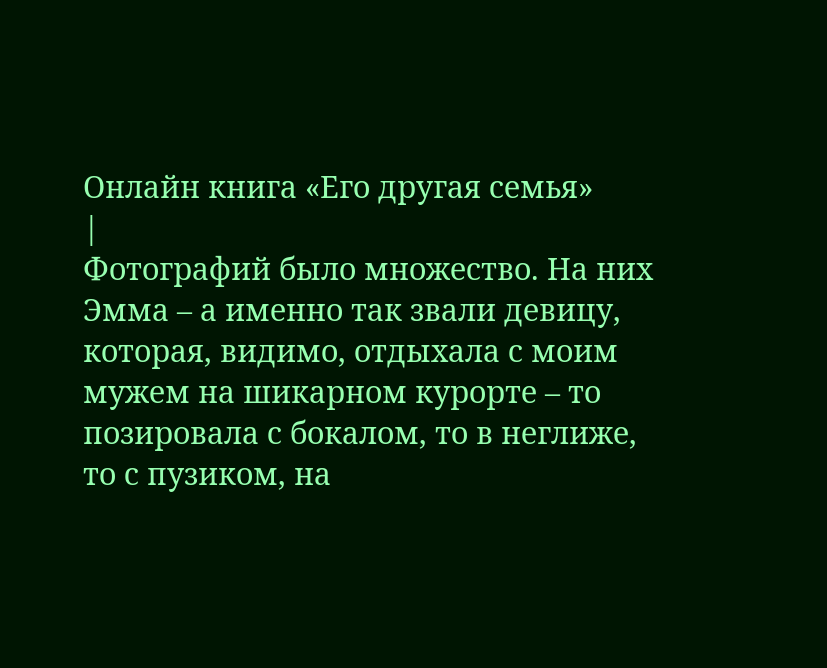Онлайн книга «Его другая семья»
|
Фотографий было множество. На них Эмма – а именно так звали девицу, которая, видимо, отдыхала с моим мужем на шикарном курорте – то позировала с бокалом, то в неглиже, то с пузиком, на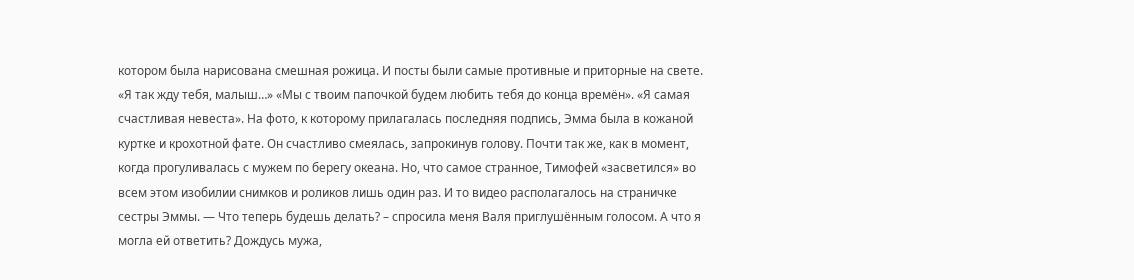котором была нарисована смешная рожица. И посты были самые противные и приторные на свете. «Я так жду тебя, малыш…» «Мы с твоим папочкой будем любить тебя до конца времён». «Я самая счастливая невеста». На фото, к которому прилагалась последняя подпись, Эмма была в кожаной куртке и крохотной фате. Он счастливо смеялась, запрокинув голову. Почти так же, как в момент, когда прогуливалась с мужем по берегу океана. Но, что самое странное, Тимофей «засветился» во всем этом изобилии снимков и роликов лишь один раз. И то видео располагалось на страничке сестры Эммы. — Что теперь будешь делать? – спросила меня Валя приглушённым голосом. А что я могла ей ответить? Дождусь мужа,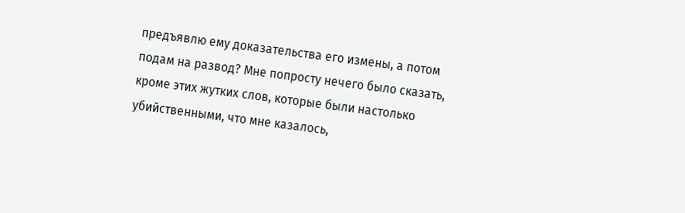предъявлю ему доказательства его измены, а потом подам на развод? Мне попросту нечего было сказать, кроме этих жутких слов, которые были настолько убийственными, что мне казалось,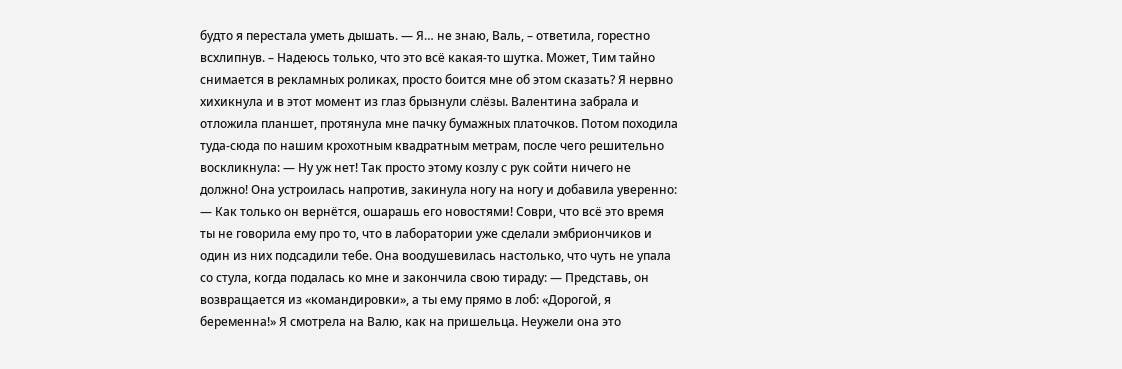будто я перестала уметь дышать. — Я… не знаю, Валь, – ответила, горестно всхлипнув. – Надеюсь только, что это всё какая-то шутка. Может, Тим тайно снимается в рекламных роликах, просто боится мне об этом сказать? Я нервно хихикнула и в этот момент из глаз брызнули слёзы. Валентина забрала и отложила планшет, протянула мне пачку бумажных платочков. Потом походила туда-сюда по нашим крохотным квадратным метрам, после чего решительно воскликнула: — Ну уж нет! Так просто этому козлу с рук сойти ничего не должно! Она устроилась напротив, закинула ногу на ногу и добавила уверенно: — Как только он вернётся, ошарашь его новостями! Соври, что всё это время ты не говорила ему про то, что в лаборатории уже сделали эмбриончиков и один из них подсадили тебе. Она воодушевилась настолько, что чуть не упала со стула, когда подалась ко мне и закончила свою тираду: — Представь, он возвращается из «командировки», а ты ему прямо в лоб: «Дорогой, я беременна!» Я смотрела на Валю, как на пришельца. Неужели она это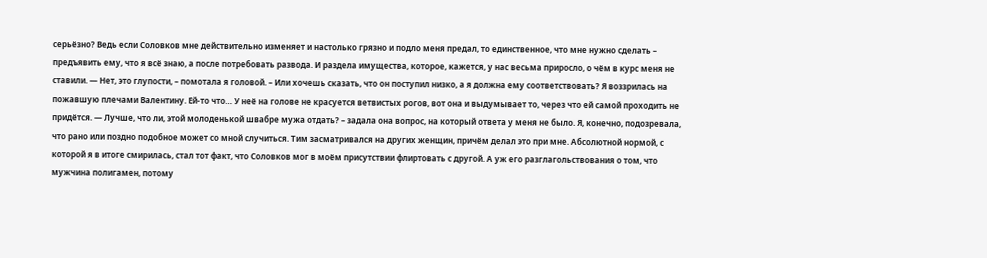серьёзно? Ведь если Соловков мне действительно изменяет и настолько грязно и подло меня предал, то единственное, что мне нужно сделать – предъявить ему, что я всё знаю, а после потребовать развода. И раздела имущества, которое, кажется, у нас весьма приросло, о чём в курс меня не ставили. — Нет, это глупости, – помотала я головой. – Или хочешь сказать, что он поступил низко, а я должна ему соответствовать? Я воззрилась на пожавшую плечами Валентину. Ей-то что… У неё на голове не красуется ветвистых рогов, вот она и выдумывает то, через что ей самой проходить не придётся. — Лучше, что ли, этой молоденькой швабре мужа отдать? – задала она вопрос, на который ответа у меня не было. Я, конечно, подозревала, что рано или поздно подобное может со мной случиться. Тим засматривался на других женщин, причём делал это при мне. Абсолютной нормой, с которой я в итоге смирилась, стал тот факт, что Соловков мог в моём присутствии флиртовать с другой. А уж его разглагольствования о том, что мужчина полигамен, потому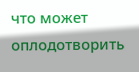что может оплодотворить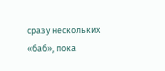сразу нескольких «баб», пока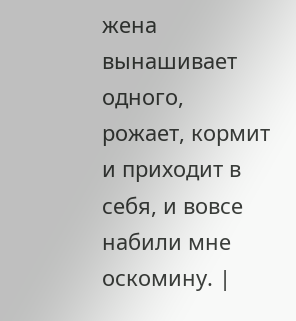жена вынашивает одного, рожает, кормит и приходит в себя, и вовсе набили мне оскомину. |